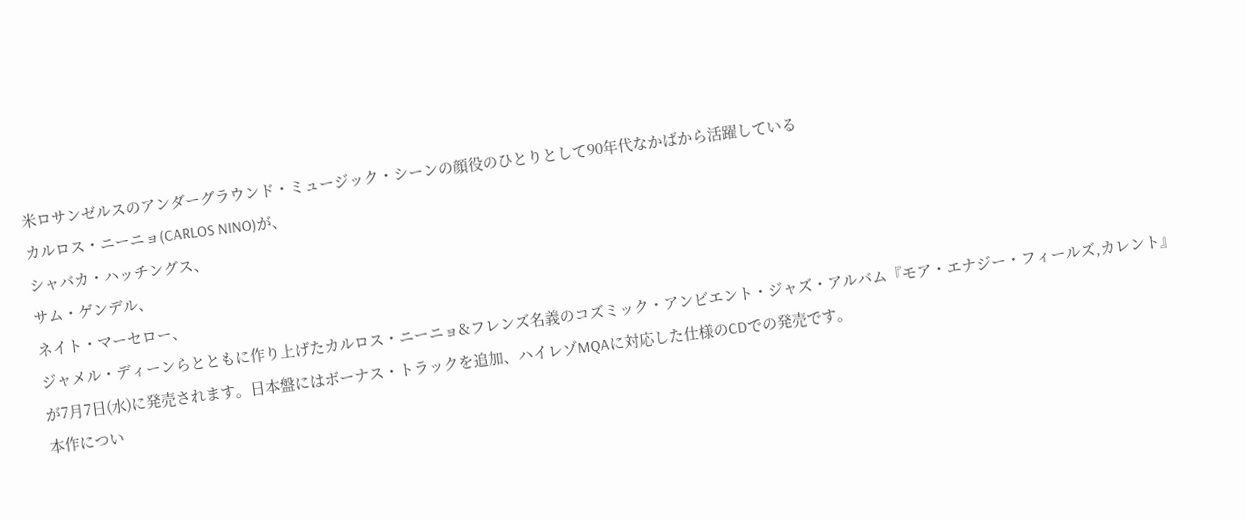米ロサンゼルスのアンダーグラウンド・ミュージック・シーンの顔役のひとりとして90年代なかばから活躍している
カルロス・ニーニョ(CARLOS NINO)が、
シャバカ・ハッチングス、
サム・ゲンデル、
ネイト・マーセロー、
ジャメル・ディーンらとともに作り上げたカルロス・ニーニョ&フレンズ名義のコズミック・アンビエント・ジャズ・アルバム『モア・エナジー・フィールズ,カレント』が7月7日(水)に発売されます。日本盤にはボーナス・トラックを追加、ハイレゾMQAに対応した仕様のCDでの発売です。
本作につい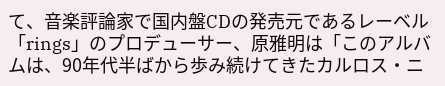て、音楽評論家で国内盤CDの発売元であるレーベル「rings」のプロデューサー、原雅明は「このアルバムは、90年代半ばから歩み続けてきたカルロス・ニ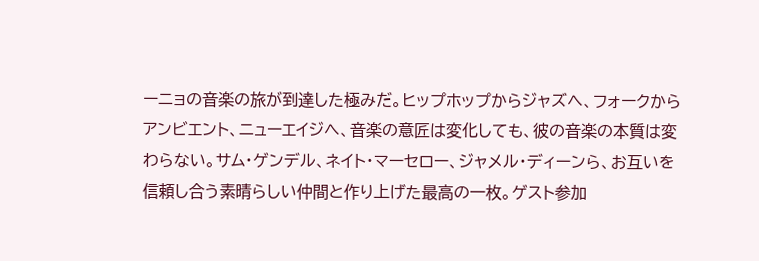ーニョの音楽の旅が到達した極みだ。ヒップホップからジャズへ、フォークからアンビエント、ニューエイジへ、音楽の意匠は変化しても、彼の音楽の本質は変わらない。サム・ゲンデル、ネイト・マーセロー、ジャメル・ディーンら、お互いを信頼し合う素晴らしい仲間と作り上げた最高の一枚。ゲスト参加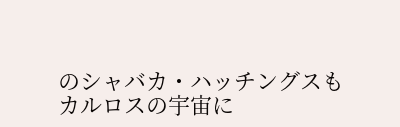のシャバカ・ハッチングスもカルロスの宇宙に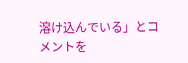溶け込んでいる」とコメントを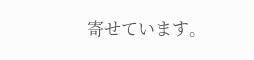寄せています。